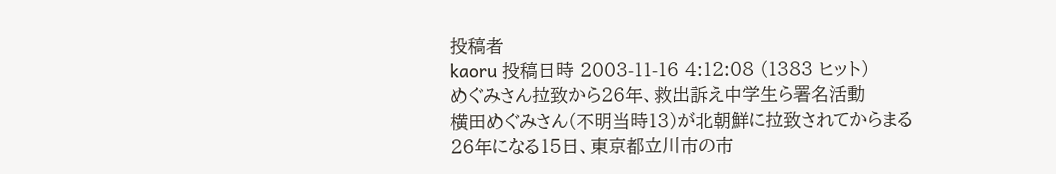投稿者
kaoru 投稿日時 2003-11-16 4:12:08 (1383 ヒット)
めぐみさん拉致から26年、救出訴え中学生ら署名活動
横田めぐみさん(不明当時13)が北朝鮮に拉致されてからまる26年になる15日、東京都立川市の市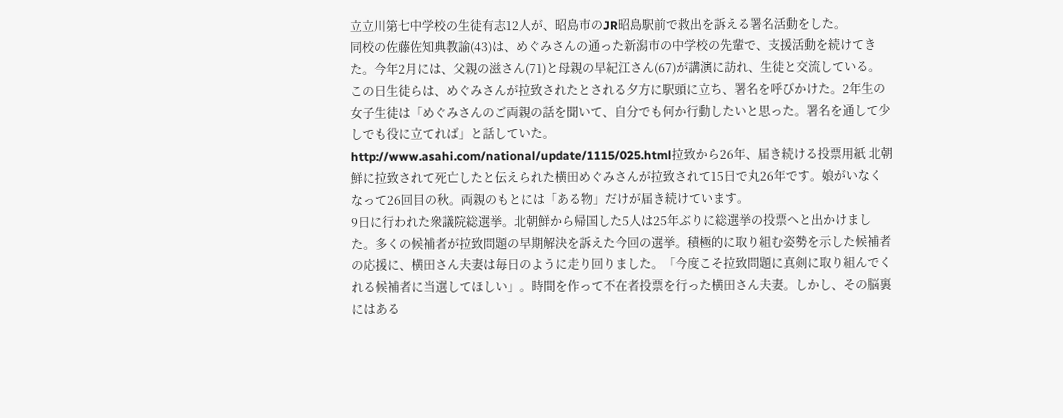立立川第七中学校の生徒有志12人が、昭島市のJR昭島駅前で救出を訴える署名活動をした。
同校の佐藤佐知典教諭(43)は、めぐみさんの通った新潟市の中学校の先輩で、支援活動を続けてきた。今年2月には、父親の滋さん(71)と母親の早紀江さん(67)が講演に訪れ、生徒と交流している。
この日生徒らは、めぐみさんが拉致されたとされる夕方に駅頭に立ち、署名を呼びかけた。2年生の女子生徒は「めぐみさんのご両親の話を聞いて、自分でも何か行動したいと思った。署名を通して少しでも役に立てれば」と話していた。
http://www.asahi.com/national/update/1115/025.html拉致から26年、届き続ける投票用紙 北朝鮮に拉致されて死亡したと伝えられた横田めぐみさんが拉致されて15日で丸26年です。娘がいなくなって26回目の秋。両親のもとには「ある物」だけが届き続けています。
9日に行われた衆議院総選挙。北朝鮮から帰国した5人は25年ぶりに総選挙の投票へと出かけました。多くの候補者が拉致問題の早期解決を訴えた今回の選挙。積極的に取り組む姿勢を示した候補者の応援に、横田さん夫妻は毎日のように走り回りました。「今度こそ拉致問題に真剣に取り組んでくれる候補者に当選してほしい」。時間を作って不在者投票を行った横田さん夫妻。しかし、その脳裏にはある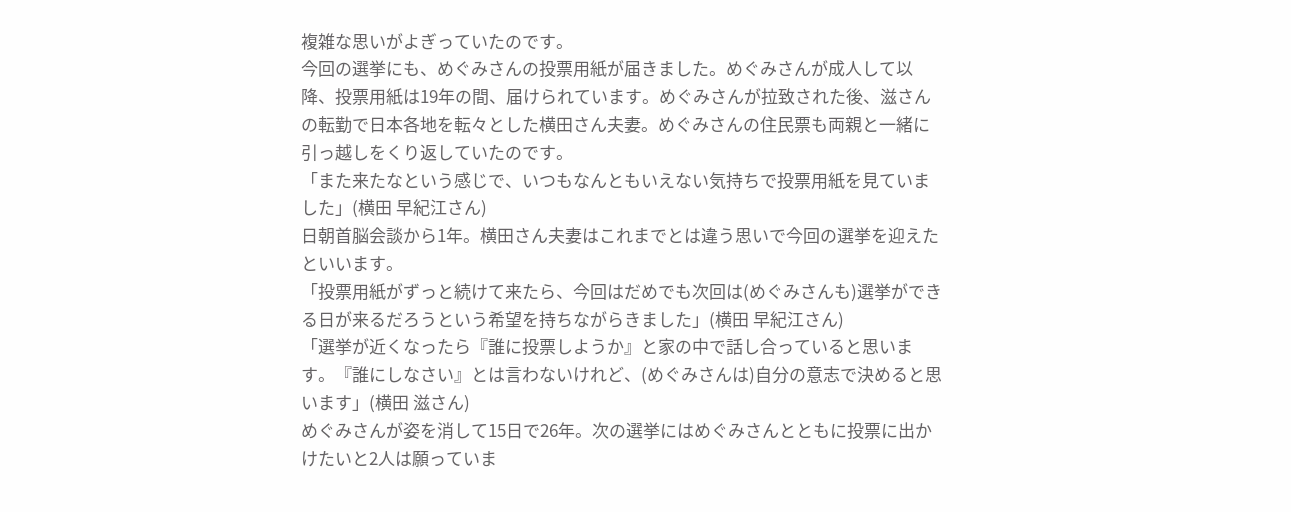複雑な思いがよぎっていたのです。
今回の選挙にも、めぐみさんの投票用紙が届きました。めぐみさんが成人して以降、投票用紙は19年の間、届けられています。めぐみさんが拉致された後、滋さんの転勤で日本各地を転々とした横田さん夫妻。めぐみさんの住民票も両親と一緒に引っ越しをくり返していたのです。
「また来たなという感じで、いつもなんともいえない気持ちで投票用紙を見ていました」(横田 早紀江さん)
日朝首脳会談から1年。横田さん夫妻はこれまでとは違う思いで今回の選挙を迎えたといいます。
「投票用紙がずっと続けて来たら、今回はだめでも次回は(めぐみさんも)選挙ができる日が来るだろうという希望を持ちながらきました」(横田 早紀江さん)
「選挙が近くなったら『誰に投票しようか』と家の中で話し合っていると思います。『誰にしなさい』とは言わないけれど、(めぐみさんは)自分の意志で決めると思います」(横田 滋さん)
めぐみさんが姿を消して15日で26年。次の選挙にはめぐみさんとともに投票に出かけたいと2人は願っていま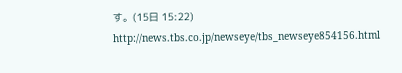す。(15日 15:22)
http://news.tbs.co.jp/newseye/tbs_newseye854156.html